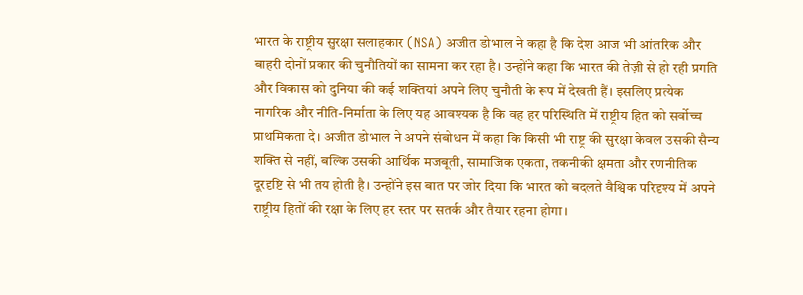भारत के राष्ट्रीय सुरक्षा सलाहकार (NSA) अजीत डोभाल ने कहा है कि देश आज भी आंतरिक और बाहरी दोनों प्रकार की चुनौतियों का सामना कर रहा है। उन्होंने कहा कि भारत की तेज़ी से हो रही प्रगति और विकास को दुनिया की कई शक्तियां अपने लिए चुनौती के रूप में देखती हैं। इसलिए प्रत्येक नागरिक और नीति-निर्माता के लिए यह आवश्यक है कि वह हर परिस्थिति में राष्ट्रीय हित को सर्वोच्च प्राथमिकता दे। अजीत डोभाल ने अपने संबोधन में कहा कि किसी भी राष्ट्र की सुरक्षा केवल उसकी सैन्य शक्ति से नहीं, बल्कि उसकी आर्थिक मजबूती, सामाजिक एकता, तकनीकी क्षमता और रणनीतिक दूरदृष्टि से भी तय होती है। उन्होंने इस बात पर जोर दिया कि भारत को बदलते वैश्विक परिदृश्य में अपने राष्ट्रीय हितों की रक्षा के लिए हर स्तर पर सतर्क और तैयार रहना होगा।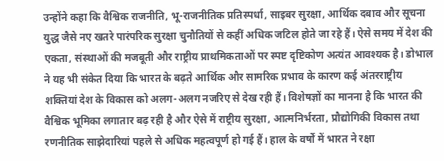उन्होंने कहा कि वैश्विक राजनीति, भू-राजनीतिक प्रतिस्पर्धा, साइबर सुरक्षा, आर्थिक दबाव और सूचना युद्ध जैसे नए खतरे पारंपरिक सुरक्षा चुनौतियों से कहीं अधिक जटिल होते जा रहे हैं। ऐसे समय में देश की एकता, संस्थाओं की मजबूती और राष्ट्रीय प्राथमिकताओं पर स्पष्ट दृष्टिकोण अत्यंत आवश्यक है। डोभाल ने यह भी संकेत दिया कि भारत के बढ़ते आर्थिक और सामरिक प्रभाव के कारण कई अंतरराष्ट्रीय शक्तियां देश के विकास को अलग-अलग नजरिए से देख रही हैं। विशेषज्ञों का मानना है कि भारत की वैश्विक भूमिका लगातार बढ़ रही है और ऐसे में राष्ट्रीय सुरक्षा, आत्मनिर्भरता, प्रौद्योगिकी विकास तथा रणनीतिक साझेदारियां पहले से अधिक महत्वपूर्ण हो गई हैं। हाल के वर्षों में भारत ने रक्षा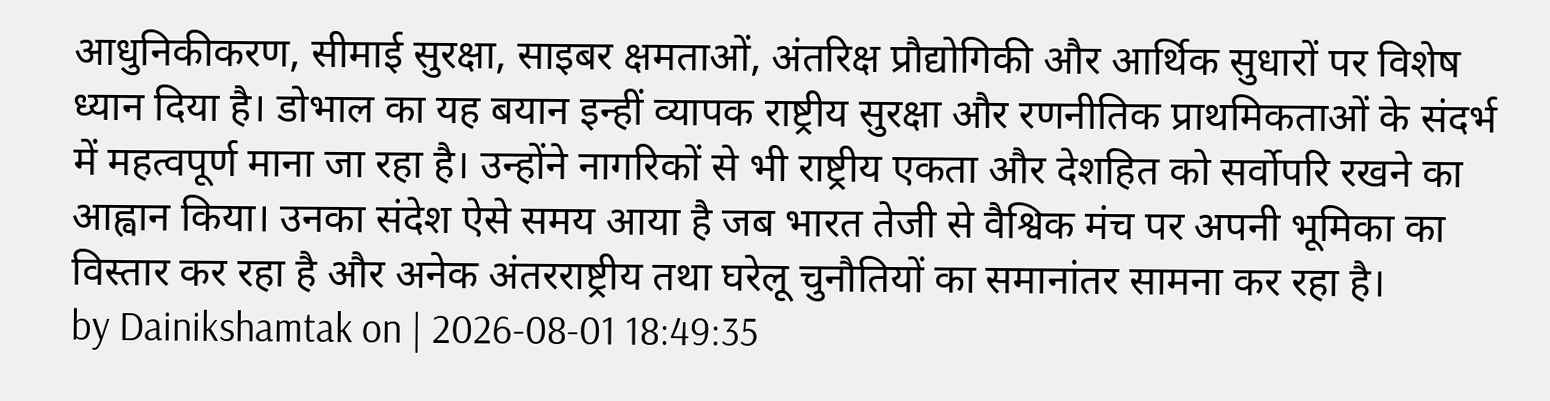आधुनिकीकरण, सीमाई सुरक्षा, साइबर क्षमताओं, अंतरिक्ष प्रौद्योगिकी और आर्थिक सुधारों पर विशेष ध्यान दिया है। डोभाल का यह बयान इन्हीं व्यापक राष्ट्रीय सुरक्षा और रणनीतिक प्राथमिकताओं के संदर्भ में महत्वपूर्ण माना जा रहा है। उन्होंने नागरिकों से भी राष्ट्रीय एकता और देशहित को सर्वोपरि रखने का आह्वान किया। उनका संदेश ऐसे समय आया है जब भारत तेजी से वैश्विक मंच पर अपनी भूमिका का विस्तार कर रहा है और अनेक अंतरराष्ट्रीय तथा घरेलू चुनौतियों का समानांतर सामना कर रहा है।
by Dainikshamtak on | 2026-08-01 18:49:35